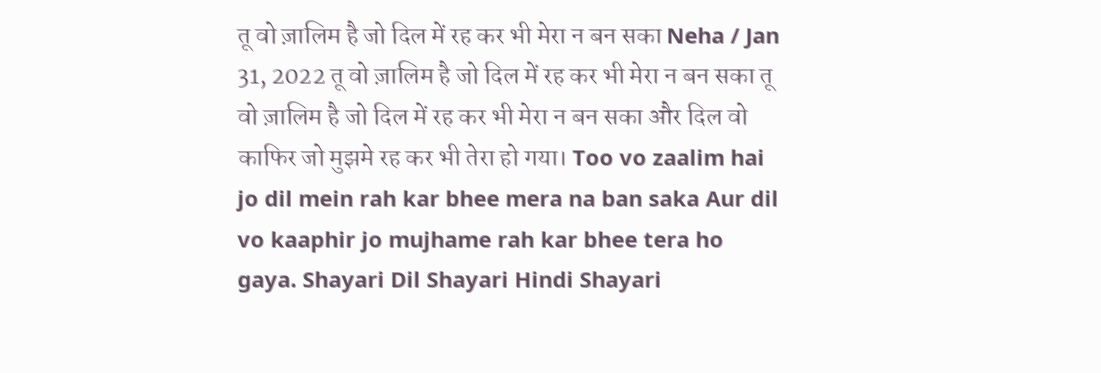तू वो ज़ालिम है जो दिल में रह कर भी मेरा न बन सका Neha / Jan 31, 2022 तू वो ज़ालिम है जो दिल में रह कर भी मेरा न बन सका तू वो ज़ालिम है जो दिल में रह कर भी मेरा न बन सका और दिल वो काफिर जो मुझमे रह कर भी तेरा हो गया। Too vo zaalim hai jo dil mein rah kar bhee mera na ban saka Aur dil vo kaaphir jo mujhame rah kar bhee tera ho gaya. Shayari Dil Shayari Hindi Shayari